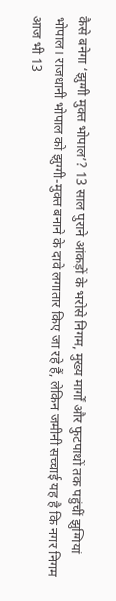कैसे बनेगा ‘झुग्गी मुक्त भोपाल’? 13 साल पुराने आंकड़ों के भरोसे निगम, मुख्य मार्गों और फुटपाथों तक पहुंचीं झुग्गियां
भोपाल। राजधानी भोपाल को झुग्गी-मुक्त बनाने के दावे लगातार किए जा रहे हैं, लेकिन जमीनी सच्चाई यह है कि नगर निगम आज भी 13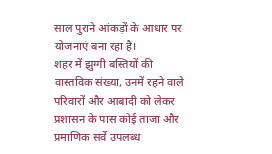साल पुराने आंकड़ों के आधार पर योजनाएं बना रहा है।
शहर में झुग्गी बस्तियों की वास्तविक संख्या, उनमें रहने वाले परिवारों और आबादी को लेकर प्रशासन के पास कोई ताजा और प्रमाणिक सर्वे उपलब्ध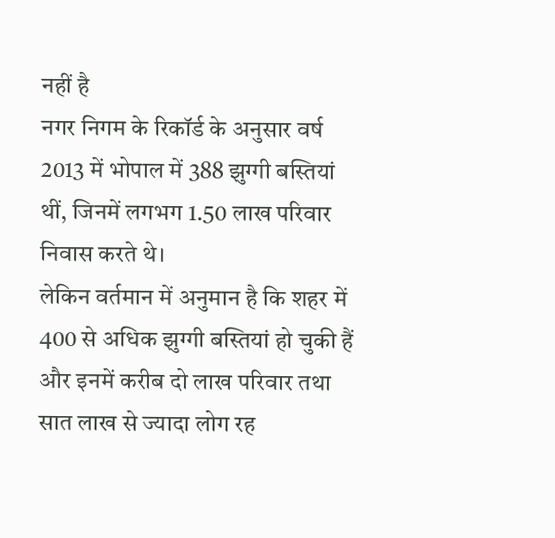नहीं है
नगर निगम के रिकॉर्ड के अनुसार वर्ष 2013 में भोपाल में 388 झुग्गी बस्तियां थीं, जिनमें लगभग 1.50 लाख परिवार निवास करते थे।
लेकिन वर्तमान में अनुमान है कि शहर में 400 से अधिक झुग्गी बस्तियां हो चुकी हैं और इनमें करीब दो लाख परिवार तथा सात लाख से ज्यादा लोग रह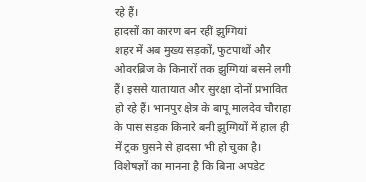रहे हैं।
हादसों का कारण बन रहीं झुग्गियां
शहर में अब मुख्य सड़कों, फुटपाथों और ओवरब्रिज के किनारों तक झुग्गियां बसने लगी हैं। इससे यातायात और सुरक्षा दोनों प्रभावित हो रहे हैं। भानपुर क्षेत्र के बापू मालदेव चौराहा के पास सड़क किनारे बनी झुग्गियों में हाल ही में ट्रक घुसने से हादसा भी हो चुका है।
विशेषज्ञों का मानना है कि बिना अपडेट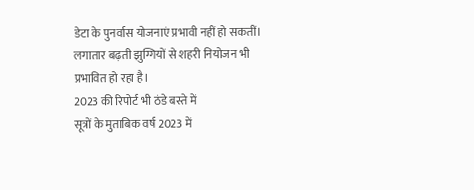डेटा के पुनर्वास योजनाएं प्रभावी नहीं हो सकतीं। लगातार बढ़ती झुग्गियों से शहरी नियोजन भी प्रभावित हो रहा है।
2023 की रिपोर्ट भी ठंडे बस्ते में
सूत्रों के मुताबिक वर्ष 2023 में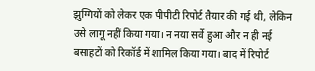झुग्गियों को लेकर एक पीपीटी रिपोर्ट तैयार की गई थी, लेकिन उसे लागू नहीं किया गया। न नया सर्वे हुआ और न ही नई बसाहटों को रिकॉर्ड में शामिल किया गया। बाद में रिपोर्ट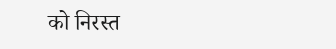को निरस्त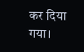कर दिया गया।